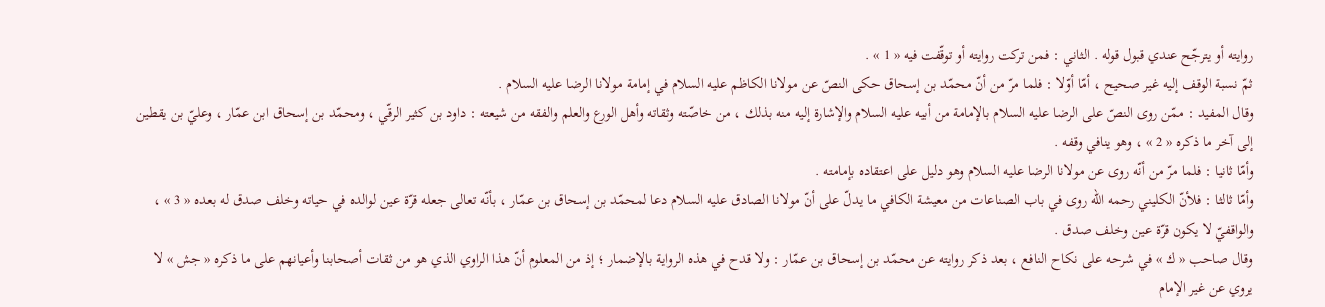روايته أو يترجّح عندي قبول قوله . الثاني : فمن تركت روايته أو توقّفت فيه « 1 » .
ثمّ نسبة الوقف إليه غير صحيح ، أمّا أوّلا : فلما مرّ من أنّ محمّد بن إسحاق حكى النصّ عن مولانا الكاظم عليه السلام في إمامة مولانا الرضا عليه السلام .
وقال المفيد : ممّن روى النصّ على الرضا عليه السلام بالإمامة من أبيه عليه السلام والإشارة إليه منه بذلك ، من خاصّته وثقاته وأهل الورع والعلم والفقه من شيعته : داود بن كثير الرقّي ، ومحمّد بن إسحاق ابن عمّار ، وعليّ بن يقطين إلى آخر ما ذكره « 2 » ، وهو ينافي وقفه .
وأمّا ثانيا : فلما مرّ من أنّه روى عن مولانا الرضا عليه السلام وهو دليل على اعتقاده بإمامته .
وأمّا ثالثا : فلأنّ الكليني رحمه اللّه روى في باب الصناعات من معيشة الكافي ما يدلّ على أنّ مولانا الصادق عليه السلام دعا لمحمّد بن إسحاق بن عمّار ، بأنّه تعالى جعله قرّة عين لوالده في حياته وخلف صدق له بعده « 3 » ، والواقفيّ لا يكون قرّة عين وخلف صدق .
وقال صاحب « ك » في شرحه على نكاح النافع ، بعد ذكر روايته عن محمّد بن إسحاق بن عمّار : ولا قدح في هذه الرواية بالإضمار ؛ إذ من المعلوم أنّ هذا الراوي الذي هو من ثقات أصحابنا وأعيانهم على ما ذكره « جش » لا يروي عن غير الإمام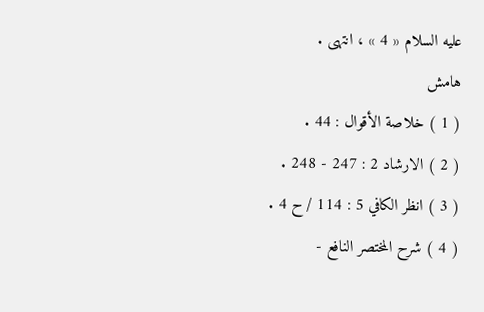عليه السلام « 4 » ، انتهى .
هامش
( 1 ) خلاصة الأقوال : 44 .
( 2 ) الارشاد 2 : 247 - 248 .
( 3 ) انظر الكافي 5 : 114 / ح 4 .
( 4 ) شرح المختصر النافع -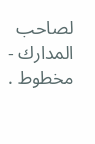لصاحب المدارك - مخطوط .